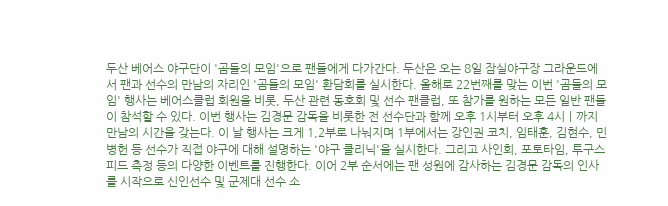두산 베어스 야구단이 '곰들의 모임'으로 팬들에게 다가간다. 두산은 오는 8일 잠실야구장 그라운드에서 팬과 선수의 만남의 자리인 '곰들의 모임' 환담회를 실시한다. 올해로 22번째를 맞는 이번 '곰들의 모임' 행사는 베어스클럽 회원을 비롯, 두산 관련 동호회 및 선수 팬클럽, 또 참가를 원하는 모든 일반 팬들이 참석할 수 있다. 이번 행사는 김경문 감독을 비롯한 전 선수단과 함께 오후 1시부터 오후 4시ㅣ까지 만남의 시간을 갖는다. 이 날 행사는 크게 1,2부로 나눠지며 1부에서는 강인권 코치, 임태훈, 김현수, 민병헌 등 선수가 직접 야구에 대해 설명하는 '야구 클리닉'을 실시한다. 그리고 사인회, 포토타임, 투구스피드 측정 등의 다양한 이벤트를 진행한다. 이어 2부 순서에는 팬 성원에 감사하는 김경문 감독의 인사를 시작으로 신인선수 및 군제대 선수 소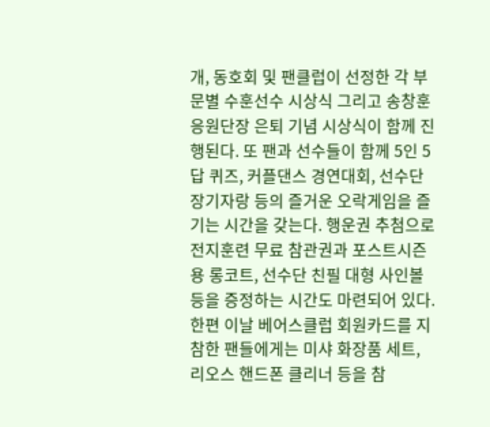개, 동호회 및 팬클럽이 선정한 각 부문별 수훈선수 시상식 그리고 송창훈 응원단장 은퇴 기념 시상식이 함께 진행된다. 또 팬과 선수들이 함께 5인 5답 퀴즈, 커플댄스 경연대회, 선수단 장기자랑 등의 즐거운 오락게임을 즐기는 시간을 갖는다. 행운권 추첨으로 전지훈련 무료 참관권과 포스트시즌용 롱코트, 선수단 친필 대형 사인볼 등을 증정하는 시간도 마련되어 있다. 한편 이날 베어스클럽 회원카드를 지참한 팬들에게는 미샤 화장품 세트, 리오스 핸드폰 클리너 등을 참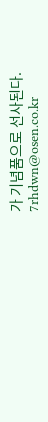가 기념품으로 선사된다. 7rhdwn@osen.co.kr